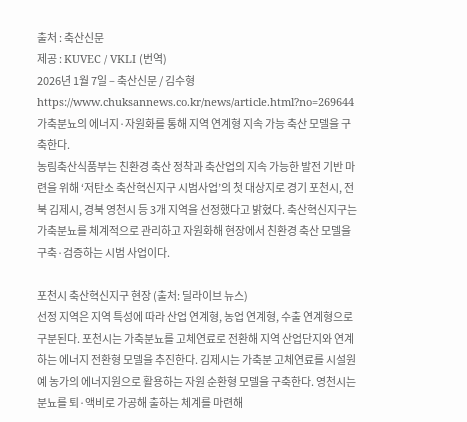출처 : 축산신문
제공 : KUVEC / VKLI (번역)
2026년 1월 7일 – 축산신문 / 김수형
https://www.chuksannews.co.kr/news/article.html?no=269644
가축분뇨의 에너지·자원화를 통해 지역 연계형 지속 가능 축산 모델을 구축한다.
농림축산식품부는 친환경 축산 정착과 축산업의 지속 가능한 발전 기반 마련을 위해 ‘저탄소 축산혁신지구 시범사업’의 첫 대상지로 경기 포천시, 전북 김제시, 경북 영천시 등 3개 지역을 선정했다고 밝혔다. 축산혁신지구는 가축분뇨를 체계적으로 관리하고 자원화해 현장에서 친환경 축산 모델을 구축·검증하는 시범 사업이다.

포천시 축산혁신지구 현장 (출처: 딜라이브 뉴스)
선정 지역은 지역 특성에 따라 산업 연계형, 농업 연계형, 수출 연계형으로 구분된다. 포천시는 가축분뇨를 고체연료로 전환해 지역 산업단지와 연계하는 에너지 전환형 모델을 추진한다. 김제시는 가축분 고체연료를 시설원예 농가의 에너지원으로 활용하는 자원 순환형 모델을 구축한다. 영천시는 분뇨를 퇴·액비로 가공해 출하는 체계를 마련해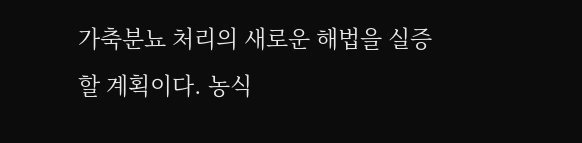가축분뇨 처리의 새로운 해법을 실증할 계획이다. 농식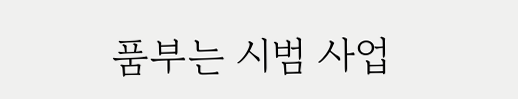품부는 시범 사업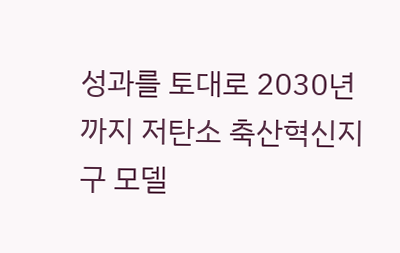성과를 토대로 2030년까지 저탄소 축산혁신지구 모델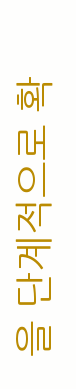을 단계적으로 확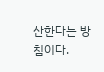산한다는 방침이다.